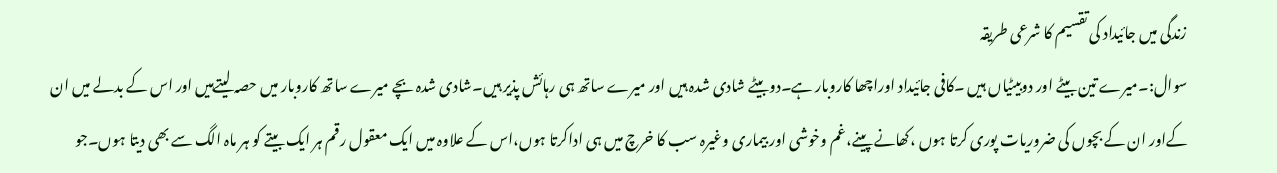زندگی میں جائیداد کی تقسیم کا شرعی طریقہ
سوال:۔میرے تین بیٹے اور دوبیٹیاں ہیں ۔کافی جائیداد اوراچھا کاروبار ہے۔دوبیٹے شادی شدہ ہیں اور میرے ساتھ ہی رہائش پذیر ہیں۔شادی شدہ بچے میرے ساتھ کاروبار میں حصہ لیتےہیں اور اس کے بدلے میں ان کےاور ان کے بچوں کی ضروریات پوری کرتا ہوں ،کھانے پینے،غم وخوشی اور بیماری وغیرہ سب کا خرچ میں ہی اداکرتا ہوں،اس کے علاوہ میں ایک معقول رقم ہر ایک بیتے کو ہر ماہ الگ سے بھی دیتا ہوں۔جو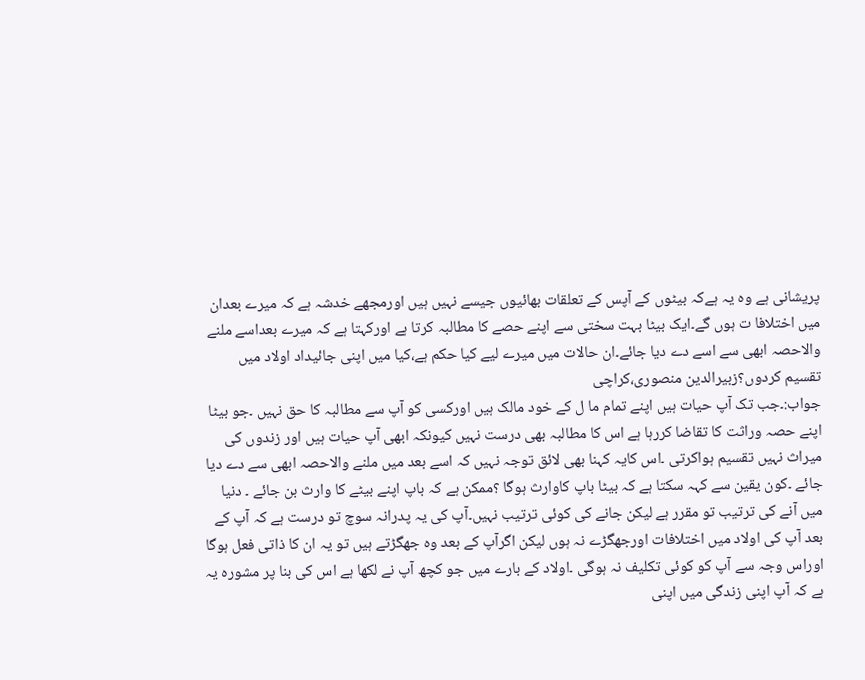پریشانی ہے وہ یہ ہےکہ بیٹوں کے آپس کے تعلقات بھائیوں جیسے نہیں ہیں اورمجھے خدشہ ہے کہ میرے بعدان میں اختلافا ت ہوں گے۔ایک بیٹا بہت سختی سے اپنے حصے کا مطالبہ کرتا ہے اورکہتا ہے کہ میرے بعداسے ملنے والاحصہ ابھی سے اسے دے دیا جائے۔ان حالات میں میرے لیے کیا حکم ہے،کیا میں اپنی جائیداد اولاد میں تقسیم کردوں؟زبیرالدین منصوری،کراچی
جواب:۔جب تک آپ حیات ہیں اپنے تمام ما ل کے خود مالک ہیں اورکسی کو آپ سے مطالبہ کا حق نہیں ۔جو بیٹا اپنے حصہ وراثت کا تقاضا کررہا ہے اس کا مطالبہ بھی درست نہیں کیونکہ ابھی آپ حیات ہیں اور زندوں کی میراث نہیں تقسیم ہواکرتی ۔اس کایہ کہنا بھی لائق توجہ نہیں کہ اسے بعد میں ملنے والاحصہ ابھی سے دے دیا جائے ۔کون یقین سے کہہ سکتا ہے کہ بیٹا باپ کاوارث ہوگا ؟ممکن ہے کہ باپ اپنے بیٹے کا وارث بن جائے ۔ دنیا میں آنے کی ترتیب تو مقرر ہے لیکن جانے کی کوئی ترتیب نہیں۔آپ کی یہ پدرانہ سوچ تو درست ہے کہ آپ کے بعد آپ کی اولاد میں اختلافات اورجھگڑے نہ ہوں لیکن اگرآپ کے بعد وہ جھگڑتے ہیں تو یہ ان کا ذاتی فعل ہوگا اوراس وجہ سے آپ کو کوئی تکلیف نہ ہوگی ۔اولاد کے بارے میں جو کچھ آپ نے لکھا ہے اس کی بنا پر مشورہ یہ ہے کہ آپ اپنی زندگی میں اپنی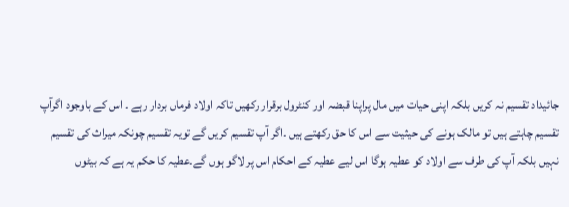جائیداد تقسیم نہ کریں بلکہ اپنی حیات میں مال پراپنا قبضہ اور کنٹرول برقرار رکھیں تاکہ اولاد فرماں بردار رہے ۔ اس کے باوجود اگرآپ تقسیم چاہتے ہیں تو مالک ہونے کی حیثیت سے اس کا حق رکھتے ہیں ۔اگر آپ تقسیم کریں گے تویہ تقسیم چونکہ میراث کی تقسیم نہیں بلکہ آپ کی طرف سے اولاد کو عطیہ ہوگا اس لیے عطیہ کے احکام اس پر لاگو ہوں گے۔عطیہ کا حکم یہ ہے کہ بیٹوں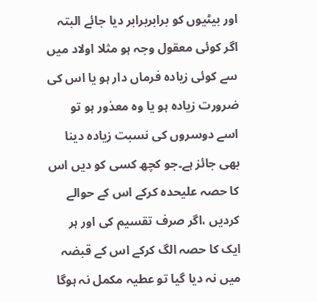اور بیٹیوں کو برابربرابر دیا جائے البتہ اگر کوئی معقول وجہ ہو مثلا اولاد میں سے کوئی زیادہ فرماں دار ہو یا اس کی ضرورت زیادہ ہو یا وہ معذور ہو تو اسے دوسروں کی نسبت زیادہ دینا بھی جائز ہے۔جو کچھ کسی کو دیں اس کا حصہ علیحدہ کرکے اس کے حوالے کردیں ،اگر صرف تقسیم کی اور ہر ایک کا حصہ الگ کرکے اس کے قبضہ میں نہ دیا گیا تو عطیہ مکمل نہ ہوگا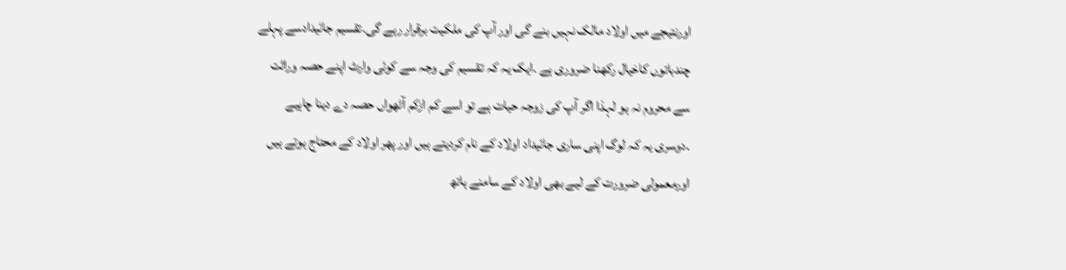اورنتیجے میں اولاد مالک نہیں بنے گی اور آپ کی ملکیت برقرار رہے گی۔تقسیم جائیدادسے پہلے چندباتوں کاخیال رکھنا ضروری ہے ۔ایک یہ کہ تقسیم کی وجہ سے کوئی وارث اپنے حصہ وراثت سے محروم نہ ہو لہذا اگر آپ کی زوجہ حیات ہے تو اسے کم ازکم آٹھواں حصہ دے دینا چاہیے ۔دوسری یہ کہ لوگ اپنی ساری جائیداد اولاد کے نام کردیتے ہیں اور پھر اولاد کے محتاج ہوتے ہیں اورمعمولی ضرورت کے لیے بھی اولاد کے سامنے ہاتھ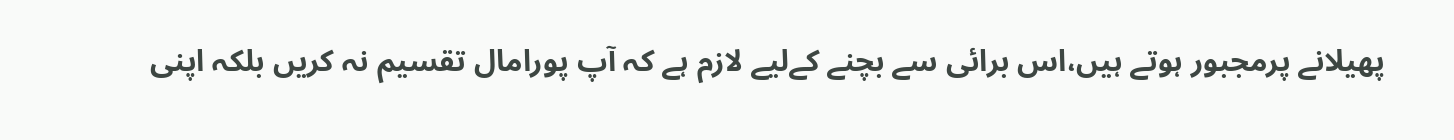پھیلانے پرمجبور ہوتے ہیں،اس برائی سے بچنے کےلیے لازم ہے کہ آپ پورامال تقسیم نہ کریں بلکہ اپنی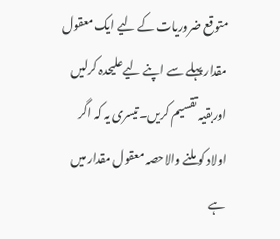متوقع ضروریات کے لیے ایک معقول مقدار پہلے سے اپنے لیےعلیحدہ کرلیں اوربقیہ تقسیم کریں۔تیسری یہ کہ اگر اولاد کو ملنے والاحصہ معقول مقدار میں ہے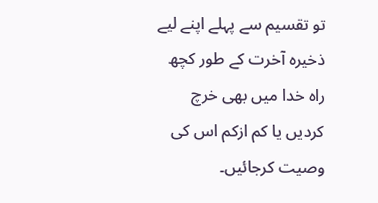تو تقسیم سے پہلے اپنے لیے ذخیرہ آخرت کے طور کچھ راہ خدا میں بھی خرچ کردیں یا کم ازکم اس کی وصیت کرجائیں۔